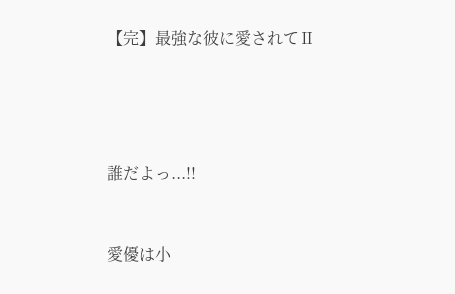【完】最強な彼に愛されてⅡ




誰だよっ...!!


愛優は小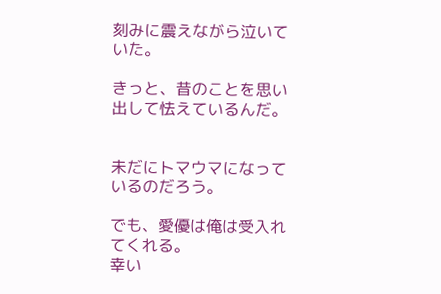刻みに震えながら泣いていた。

きっと、昔のことを思い出して怯えているんだ。


未だにトマウマになっているのだろう。

でも、愛優は俺は受入れてくれる。
幸い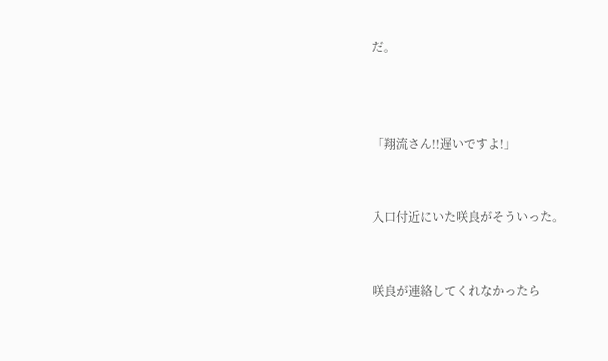だ。



「翔流さん!!遅いですよ!」


入口付近にいた咲良がそういった。


咲良が連絡してくれなかったら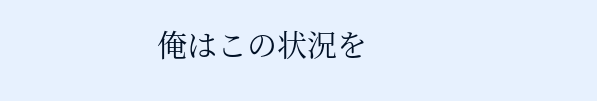俺はこの状況を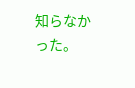知らなかった。